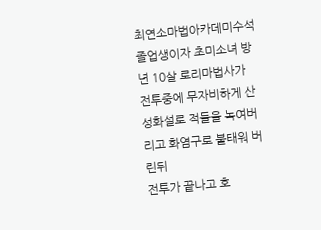최연소마법아카데미수석졸업생이자 초미소녀 방년 10살 로리마법사가
전투중에 무자비하게 산성화설로 적들을 녹여버리고 화염구로 불태워 버린뒤
전투가 끝나고 호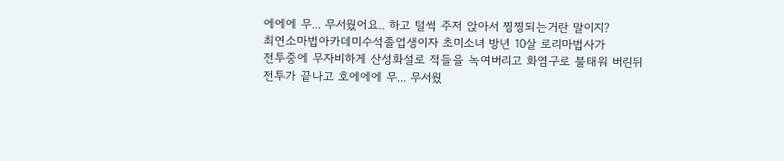에에에 무... 무서웠어요.. 하고 털썩 주저 앉아서 찡찡되는거란 말이지?
최연소마법아카데미수석졸업생이자 초미소녀 방년 10살 로리마법사가
전투중에 무자비하게 산성화설로 적들을 녹여버리고 화염구로 불태워 버린뒤
전투가 끝나고 호에에에 무... 무서웠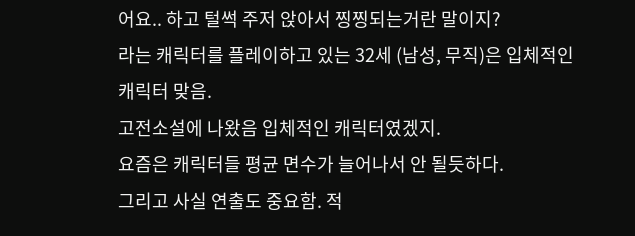어요.. 하고 털썩 주저 앉아서 찡찡되는거란 말이지?
라는 캐릭터를 플레이하고 있는 32세 (남성, 무직)은 입체적인 캐릭터 맞음.
고전소설에 나왔음 입체적인 캐릭터였겠지.
요즘은 캐릭터들 평균 면수가 늘어나서 안 될듯하다.
그리고 사실 연출도 중요함. 적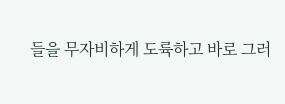들을 무자비하게 도륙하고 바로 그러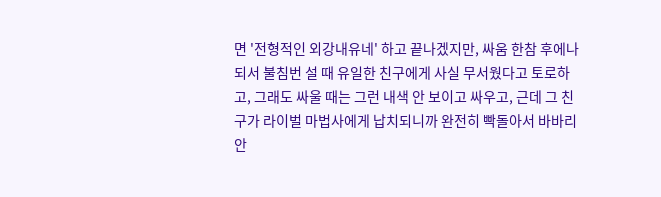면 '전형적인 외강내유네' 하고 끝나겠지만, 싸움 한참 후에나 되서 불침번 설 때 유일한 친구에게 사실 무서웠다고 토로하고, 그래도 싸울 때는 그런 내색 안 보이고 싸우고, 근데 그 친구가 라이벌 마법사에게 납치되니까 완전히 빡돌아서 바바리안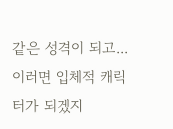같은 성격이 되고... 이러면 입체적 캐릭터가 되겠지